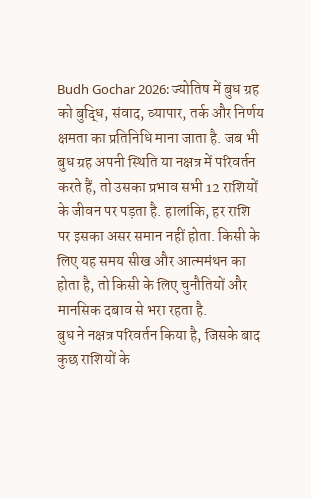Budh Gochar 2026: ज्योतिष में बुध ग्रह को बुद्धि, संवाद, व्यापार, तर्क और निर्णय क्षमता का प्रतिनिधि माना जाता है. जब भी बुध ग्रह अपनी स्थिति या नक्षत्र में परिवर्तन करते हैं, तो उसका प्रभाव सभी 12 राशियों के जीवन पर पड़ता है. हालांकि, हर राशि पर इसका असर समान नहीं होता. किसी के लिए यह समय सीख और आत्ममंथन का होता है, तो किसी के लिए चुनौतियों और मानसिक दबाव से भरा रहता है.
बुध ने नक्षत्र परिवर्तन किया है, जिसके बाद कुछ राशियों के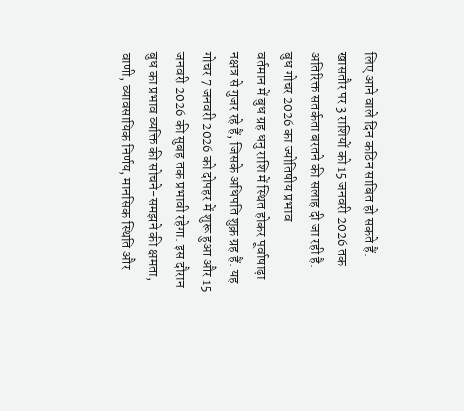लिए आने वाले दिन कठिन साबित हो सकते हैं. खासतौर पर 3 राशियों को 15 जनवरी 2026 तक अतिरिक्त सतर्कता बरतने की सलाह दी जा रही है.
बुध गोचर 2026 का ज्योतिषीय प्रभाव
वर्तमान में बुध ग्रह धनु राशि में स्थित होकर पूर्वाषाढ़ा नक्षत्र से गुजर रहे हैं, जिसके अधिपति शुक्र ग्रह हैं. यह गोचर 7 जनवरी 2026 को दोपहर में शुरू हुआ और 15 जनवरी 2026 की सुबह तक प्रभावी रहेगा. इस दौरान बुध का प्रभाव व्यक्ति की सोचने-समझने की क्षमता, वाणी, व्यावसायिक निर्णय, मानसिक स्थिति और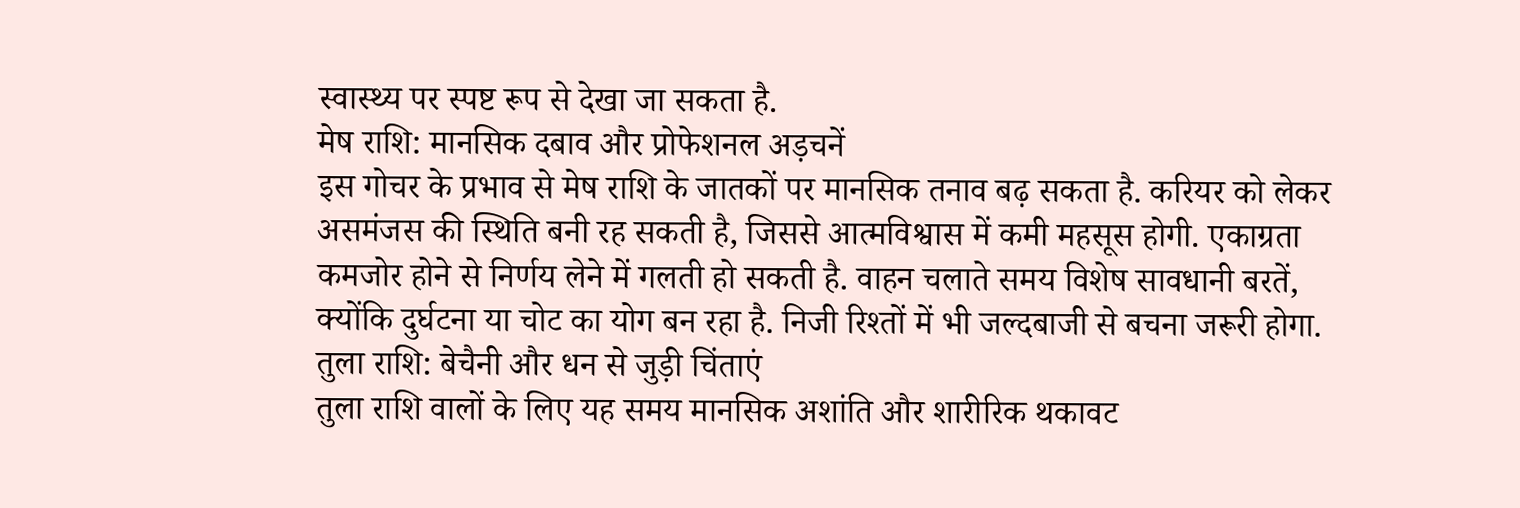स्वास्थ्य पर स्पष्ट रूप से देखा जा सकता है.
मेष राशि: मानसिक दबाव और प्रोफेशनल अड़चनें
इस गोचर के प्रभाव से मेष राशि के जातकों पर मानसिक तनाव बढ़ सकता है. करियर को लेकर असमंजस की स्थिति बनी रह सकती है, जिससे आत्मविश्वास में कमी महसूस होगी. एकाग्रता कमजोर होने से निर्णय लेने में गलती हो सकती है. वाहन चलाते समय विशेष सावधानी बरतें, क्योंकि दुर्घटना या चोट का योग बन रहा है. निजी रिश्तों में भी जल्दबाजी से बचना जरूरी होगा.
तुला राशि: बेचैनी और धन से जुड़ी चिंताएं
तुला राशि वालों के लिए यह समय मानसिक अशांति और शारीरिक थकावट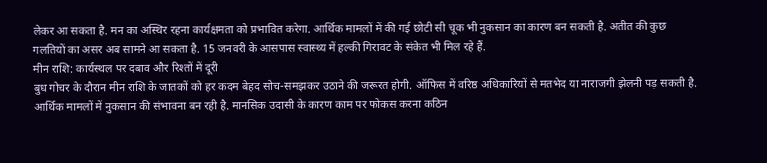लेकर आ सकता है. मन का अस्थिर रहना कार्यक्षमता को प्रभावित करेगा. आर्थिक मामलों में की गई छोटी सी चूक भी नुकसान का कारण बन सकती है. अतीत की कुछ गलतियों का असर अब सामने आ सकता है. 15 जनवरी के आसपास स्वास्थ्य में हल्की गिरावट के संकेत भी मिल रहे हैं.
मीन राशि: कार्यस्थल पर दबाव और रिश्तों में दूरी
बुध गोचर के दौरान मीन राशि के जातकों को हर कदम बेहद सोच-समझकर उठाने की जरूरत होगी. ऑफिस में वरिष्ठ अधिकारियों से मतभेद या नाराजगी झेलनी पड़ सकती है. आर्थिक मामलों में नुकसान की संभावना बन रही है. मानसिक उदासी के कारण काम पर फोकस करना कठिन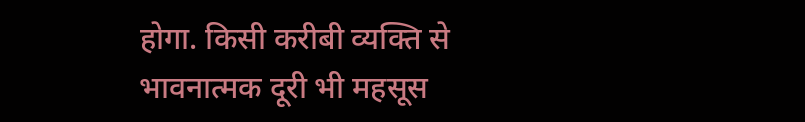होगा. किसी करीबी व्यक्ति से भावनात्मक दूरी भी महसूस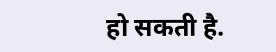हो सकती है.